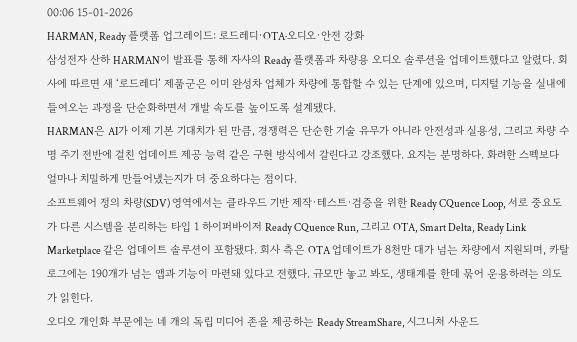00:06 15-01-2026
HARMAN, Ready 플랫폼 업그레이드: 로드레디·OTA·오디오·안전 강화
삼성전자 산하 HARMAN이 발표를 통해 자사의 Ready 플랫폼과 차량용 오디오 솔루션을 업데이트했다고 알렸다. 회사에 따르면 새 ‘로드레디’ 제품군은 이미 완성차 업체가 차량에 통합할 수 있는 단계에 있으며, 디지털 기능을 실내에 들여오는 과정을 단순화하면서 개발 속도를 높이도록 설계됐다.
HARMAN은 AI가 이제 기본 기대치가 된 만큼, 경쟁력은 단순한 기술 유무가 아니라 안전성과 실용성, 그리고 차량 수명 주기 전반에 걸친 업데이트 제공 능력 같은 구현 방식에서 갈린다고 강조했다. 요지는 분명하다. 화려한 스펙보다 얼마나 치밀하게 만들어냈는지가 더 중요하다는 점이다.
소프트웨어 정의 차량(SDV) 영역에서는 클라우드 기반 제작·테스트·검증을 위한 Ready CQuence Loop, 서로 중요도가 다른 시스템을 분리하는 타입 1 하이퍼바이저 Ready CQuence Run, 그리고 OTA, Smart Delta, Ready Link Marketplace 같은 업데이트 솔루션이 포함됐다. 회사 측은 OTA 업데이트가 8천만 대가 넘는 차량에서 지원되며, 카탈로그에는 190개가 넘는 앱과 기능이 마련돼 있다고 전했다. 규모만 놓고 봐도, 생태계를 한데 묶어 운용하려는 의도가 읽힌다.
오디오 개인화 부문에는 네 개의 독립 미디어 존을 제공하는 Ready StreamShare, 시그니처 사운드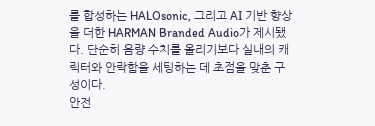를 합성하는 HALOsonic, 그리고 AI 기반 향상을 더한 HARMAN Branded Audio가 제시됐다. 단순히 음량 수치를 올리기보다 실내의 캐릭터와 안락함을 세팅하는 데 초점을 맞춘 구성이다.
안전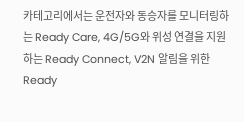카테고리에서는 운전자와 동승자를 모니터링하는 Ready Care, 4G/5G와 위성 연결을 지원하는 Ready Connect, V2N 알림을 위한 Ready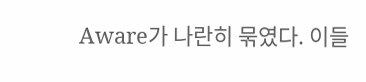Aware가 나란히 묶였다. 이들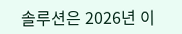솔루션은 2026년 이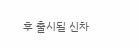후 출시될 신차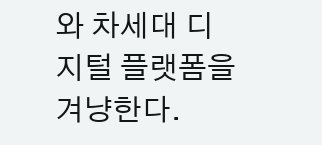와 차세대 디지털 플랫폼을 겨냥한다.